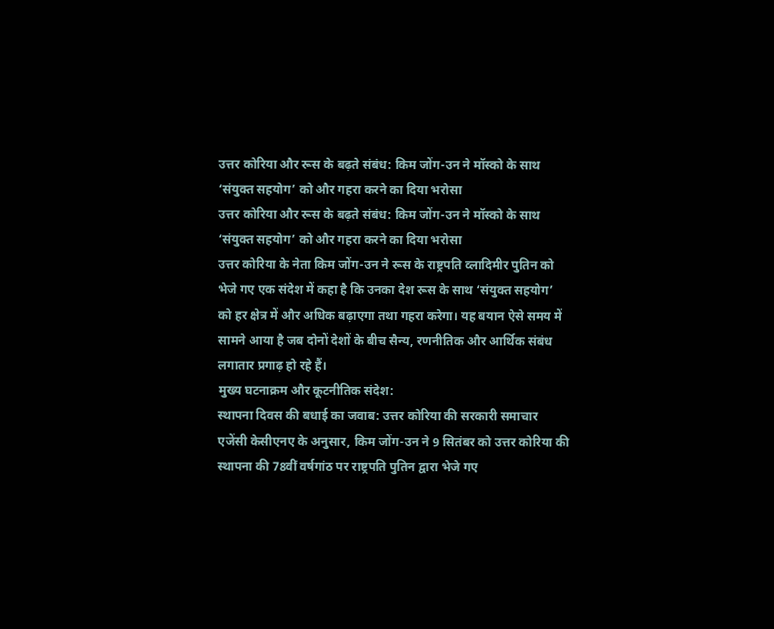उत्तर कोरिया और रूस के बढ़ते संबंध: किम जोंग-उन ने मॉस्को के साथ ‘संयुक्त सहयोग’ को और गहरा करने का दिया भरोसा
उत्तर कोरिया और रूस के बढ़ते संबंध: किम जोंग-उन ने मॉस्को के साथ ‘संयुक्त सहयोग’ को और गहरा करने का दिया भरोसा
उत्तर कोरिया के नेता किम जोंग-उन ने रूस के राष्ट्रपति व्लादिमीर पुतिन को भेजे गए एक संदेश में कहा है कि उनका देश रूस के साथ ‘संयुक्त सहयोग’ को हर क्षेत्र में और अधिक बढ़ाएगा तथा गहरा करेगा। यह बयान ऐसे समय में सामने आया है जब दोनों देशों के बीच सैन्य, रणनीतिक और आर्थिक संबंध लगातार प्रगाढ़ हो रहे हैं।
मुख्य घटनाक्रम और कूटनीतिक संदेश:
स्थापना दिवस की बधाई का जवाब: उत्तर कोरिया की सरकारी समाचार एजेंसी केसीएनए के अनुसार, किम जोंग-उन ने 9 सितंबर को उत्तर कोरिया की स्थापना की 78वीं वर्षगांठ पर राष्ट्रपति पुतिन द्वारा भेजे गए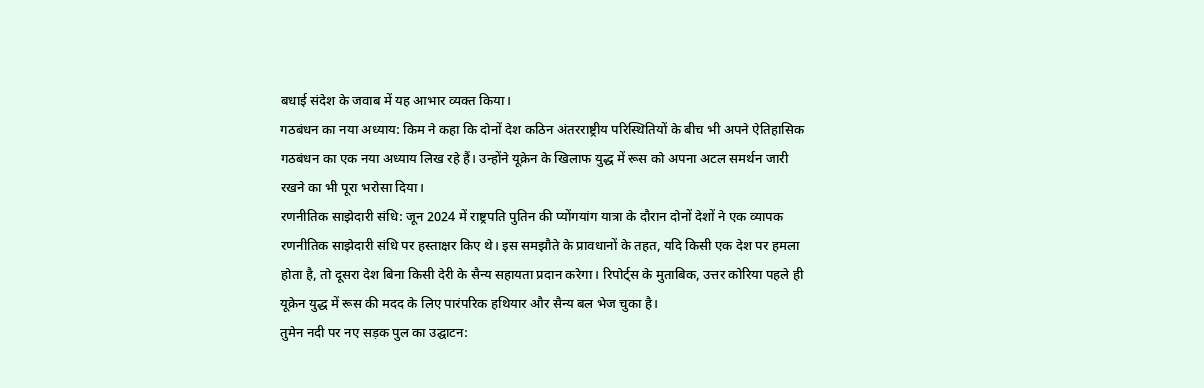बधाई संदेश के जवाब में यह आभार व्यक्त किया।
गठबंधन का नया अध्याय: किम ने कहा कि दोनों देश कठिन अंतरराष्ट्रीय परिस्थितियों के बीच भी अपने ऐतिहासिक गठबंधन का एक नया अध्याय लिख रहे हैं। उन्होंने यूक्रेन के खिलाफ युद्ध में रूस को अपना अटल समर्थन जारी रखने का भी पूरा भरोसा दिया।
रणनीतिक साझेदारी संधि: जून 2024 में राष्ट्रपति पुतिन की प्योंगयांग यात्रा के दौरान दोनों देशों ने एक व्यापक रणनीतिक साझेदारी संधि पर हस्ताक्षर किए थे। इस समझौते के प्रावधानों के तहत, यदि किसी एक देश पर हमला होता है, तो दूसरा देश बिना किसी देरी के सैन्य सहायता प्रदान करेगा। रिपोर्ट्स के मुताबिक, उत्तर कोरिया पहले ही यूक्रेन युद्ध में रूस की मदद के लिए पारंपरिक हथियार और सैन्य बल भेज चुका है।
तुमेन नदी पर नए सड़क पुल का उद्घाटन: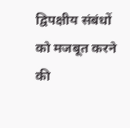द्विपक्षीय संबंधों को मजबूत करने की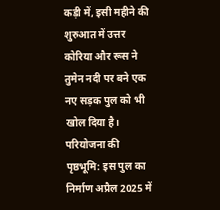कड़ी में, इसी महीने की शुरुआत में उत्तर कोरिया और रूस ने तुमेन नदी पर बने एक नए सड़क पुल को भी खोल दिया है।
परियोजना की पृष्ठभूमि: इस पुल का निर्माण अप्रैल 2025 में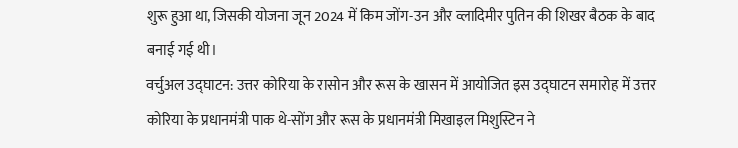शुरू हुआ था, जिसकी योजना जून 2024 में किम जोंग-उन और व्लादिमीर पुतिन की शिखर बैठक के बाद बनाई गई थी।
वर्चुअल उद्घाटन: उत्तर कोरिया के रासोन और रूस के खासन में आयोजित इस उद्घाटन समारोह में उत्तर कोरिया के प्रधानमंत्री पाक थे-सोंग और रूस के प्रधानमंत्री मिखाइल मिशुस्टिन ने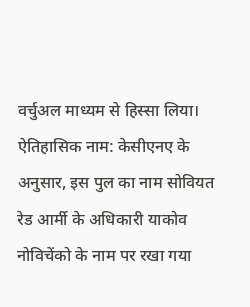वर्चुअल माध्यम से हिस्सा लिया।
ऐतिहासिक नाम: केसीएनए के अनुसार, इस पुल का नाम सोवियत रेड आर्मी के अधिकारी याकोव नोविचेंको के नाम पर रखा गया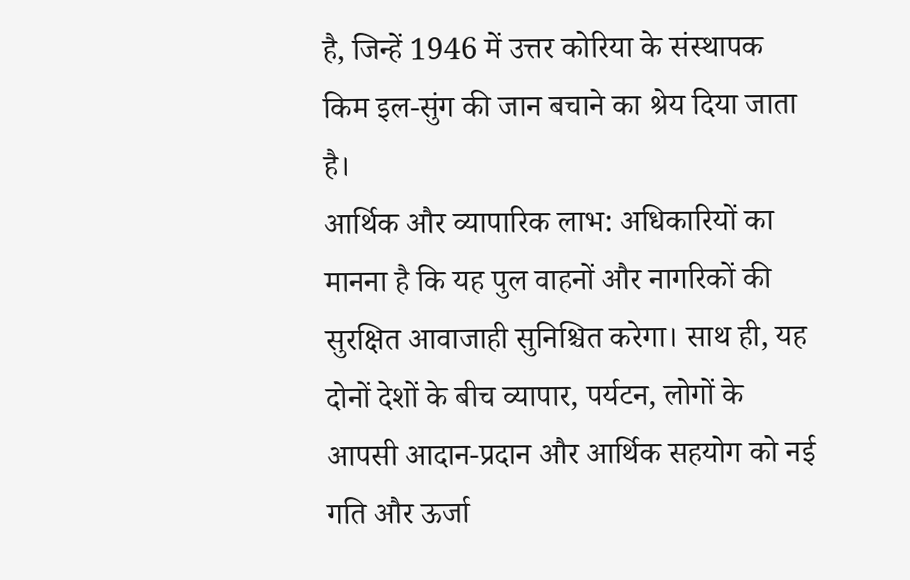है, जिन्हें 1946 में उत्तर कोरिया के संस्थापक किम इल-सुंग की जान बचाने का श्रेय दिया जाता है।
आर्थिक और व्यापारिक लाभ: अधिकारियों का मानना है कि यह पुल वाहनों और नागरिकों की सुरक्षित आवाजाही सुनिश्चित करेगा। साथ ही, यह दोनों देशों के बीच व्यापार, पर्यटन, लोगों के आपसी आदान-प्रदान और आर्थिक सहयोग को नई गति और ऊर्जा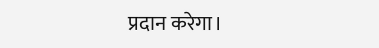प्रदान करेगा।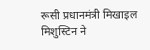रूसी प्रधानमंत्री मिखाइल मिशुस्टिन ने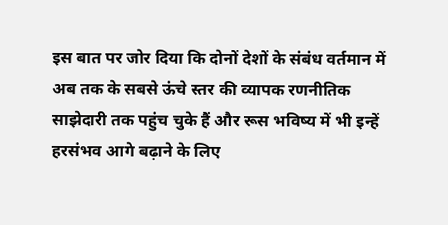इस बात पर जोर दिया कि दोनों देशों के संबंध वर्तमान में अब तक के सबसे ऊंचे स्तर की व्यापक रणनीतिक साझेदारी तक पहुंच चुके हैं और रूस भविष्य में भी इन्हें हरसंभव आगे बढ़ाने के लिए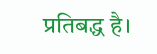प्रतिबद्ध है।